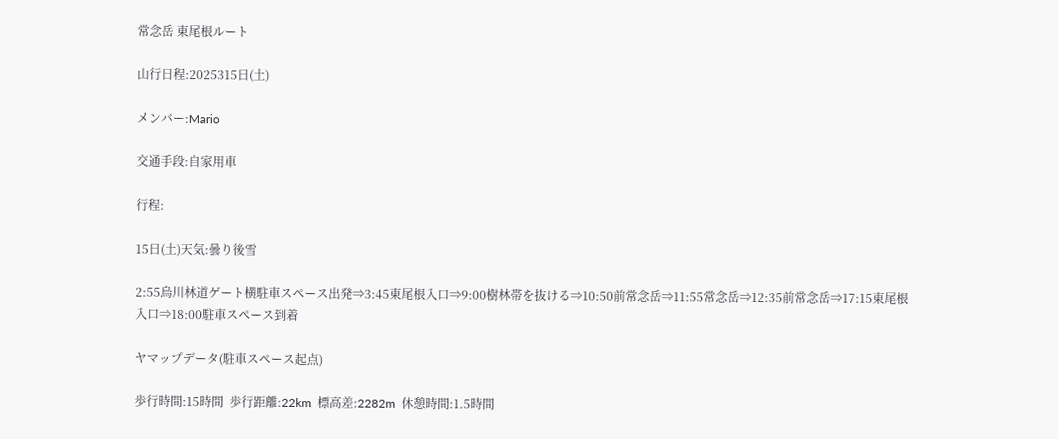常念岳 東尾根ルート

山行日程:2025315日(土)

メンバー:Mario

交通手段:自家用車

行程:

15日(土)天気:曇り後雪

2:55烏川林道ゲート横駐車スペース出発⇒3:45東尾根入口⇒9:00樹林帯を抜ける⇒10:50前常念岳⇒11:55常念岳⇒12:35前常念岳⇒17:15東尾根入口⇒18:00駐車スペース到着

ヤマップデータ(駐車スペース起点)

歩行時間:15時間  歩行距離:22km  標高差:2282m  休憩時間:1.5時間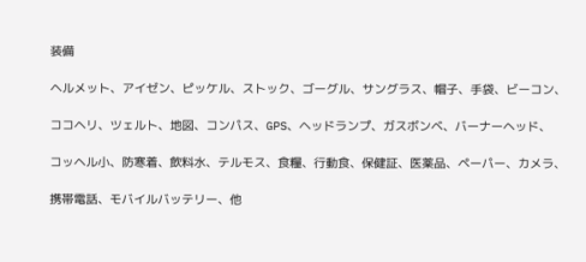装備

ヘルメット、アイゼン、ピッケル、ストック、ゴーグル、サングラス、帽子、手袋、ビーコン、

ココヘリ、ツェルト、地図、コンパス、GPS、ヘッドランプ、ガスボンベ、バーナーヘッド、

コッヘル小、防寒着、飲料水、テルモス、食糧、行動食、保健証、医薬品、ペーパー、カメラ、

携帯電話、モバイルバッテリー、他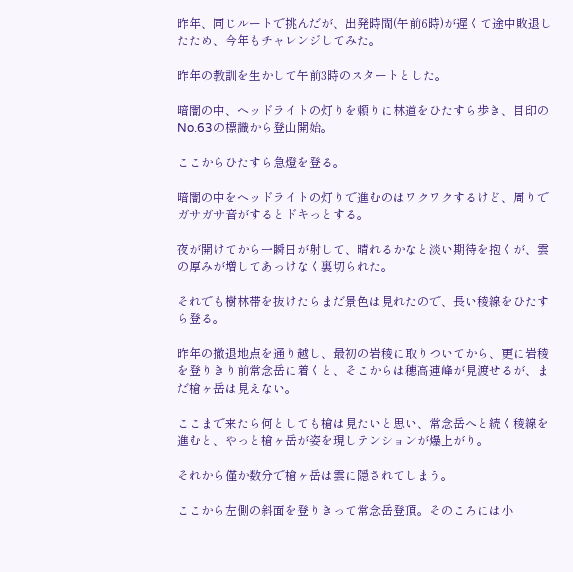昨年、同じルートで挑んだが、出発時間(午前6時)が遅くて途中敗退したため、今年もチャレンジしてみた。

昨年の教訓を生かして午前3時のスタートとした。

暗闇の中、ヘッドライトの灯りを頼りに林道をひたすら歩き、目印のNo.63の標識から登山開始。

ここからひたすら急燈を登る。

暗闇の中をヘッドライトの灯りで進むのはワクワクするけど、周りでガサガサ音がするとドキっとする。

夜が開けてから一瞬日が射して、晴れるかなと淡い期待を抱くが、雲の厚みが増してあっけなく裏切られた。

それでも樹林帯を抜けたらまだ景色は見れたので、長い稜線をひたすら登る。

昨年の撤退地点を通り越し、最初の岩稜に取りついてから、更に岩稜を登りきり前常念岳に着くと、そこからは穂高連峰が見渡せるが、まだ槍ヶ岳は見えない。

ここまで来たら何としても槍は見たいと思い、常念岳へと続く稜線を進むと、やっと槍ヶ岳が姿を現しテンションが爆上がり。

それから僅か数分で槍ヶ岳は雲に隠されてしまう。

ここから左側の斜面を登りきって常念岳登頂。そのころには小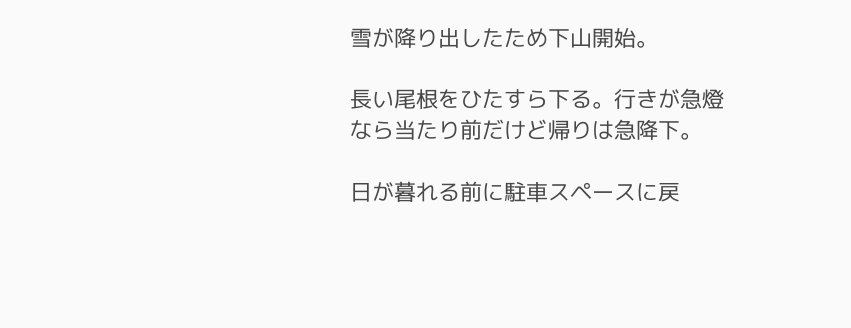雪が降り出したため下山開始。

長い尾根をひたすら下る。行きが急燈なら当たり前だけど帰りは急降下。

日が暮れる前に駐車スペースに戻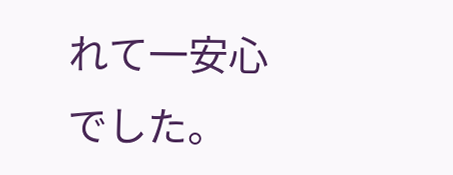れて一安心でした。